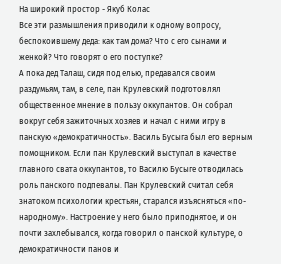На широкий простор - Якуб Колас
Все эти размышления приводили к одному вопросу, беспокоившему деда: как там дома? Что с его сынами и женкой? Что говорят о его поступке?
А пока дед Талаш, сидя под елью, предавался своим раздумьям, там, в селе, пан Крулевский подготовлял общественное мнение в пользу оккупантов. Он собрал вокруг себя зажиточных хозяев и начал с ними игру в панскую «демократичность». Василь Бусыга был его верным помощником. Если пан Крулевский выступал в качестве главного свата оккупантов, то Василю Бусыге отводилась роль панского подпевалы. Пан Крулевский считал себя знатоком психологии крестьян, старался изъясняться «по-народному». Настроение у него было приподнятое, и он почти захлебывался, когда говорил о панской культуре, о демократичности панов и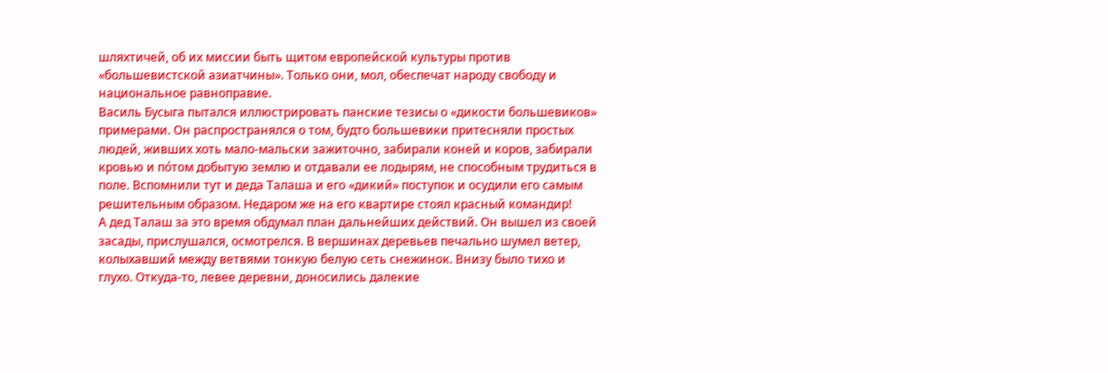шляхтичей, об их миссии быть щитом европейской культуры против «большевистской азиатчины». Только они, мол, обеспечат народу свободу и национальное равноправие.
Василь Бусыга пытался иллюстрировать панские тезисы о «дикости большевиков» примерами. Он распространялся о том, будто большевики притесняли простых людей, живших хоть мало-мальски зажиточно, забирали коней и коров, забирали кровью и по́том добытую землю и отдавали ее лодырям, не способным трудиться в поле. Вспомнили тут и деда Талаша и его «дикий» поступок и осудили его самым решительным образом. Недаром же на его квартире стоял красный командир!
А дед Талаш за это время обдумал план дальнейших действий. Он вышел из своей засады, прислушался, осмотрелся. В вершинах деревьев печально шумел ветер, колыхавший между ветвями тонкую белую сеть снежинок. Внизу было тихо и глухо. Откуда-то, левее деревни, доносились далекие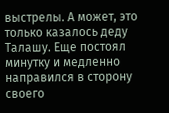выстрелы. А может, это только казалось деду Талашу. Еще постоял минутку и медленно направился в сторону своего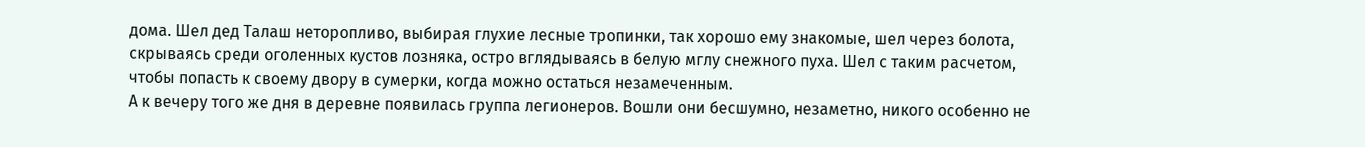дома. Шел дед Талаш неторопливо, выбирая глухие лесные тропинки, так хорошо ему знакомые, шел через болота, скрываясь среди оголенных кустов лозняка, остро вглядываясь в белую мглу снежного пуха. Шел с таким расчетом, чтобы попасть к своему двору в сумерки, когда можно остаться незамеченным.
А к вечеру того же дня в деревне появилась группа легионеров. Вошли они бесшумно, незаметно, никого особенно не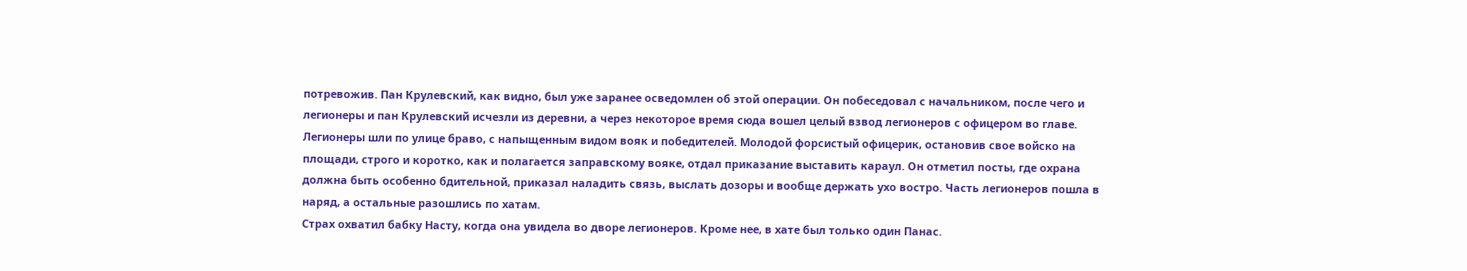потревожив. Пан Крулевский, как видно, был уже заранее осведомлен об этой операции. Он побеседовал с начальником, после чего и легионеры и пан Крулевский исчезли из деревни, а через некоторое время сюда вошел целый взвод легионеров с офицером во главе.
Легионеры шли по улице браво, с напыщенным видом вояк и победителей. Молодой форсистый офицерик, остановив свое войско на площади, строго и коротко, как и полагается заправскому вояке, отдал приказание выставить караул. Он отметил посты, где охрана должна быть особенно бдительной, приказал наладить связь, выслать дозоры и вообще держать ухо востро. Часть легионеров пошла в наряд, а остальные разошлись по хатам.
Страх охватил бабку Насту, когда она увидела во дворе легионеров. Кроме нее, в хате был только один Панас.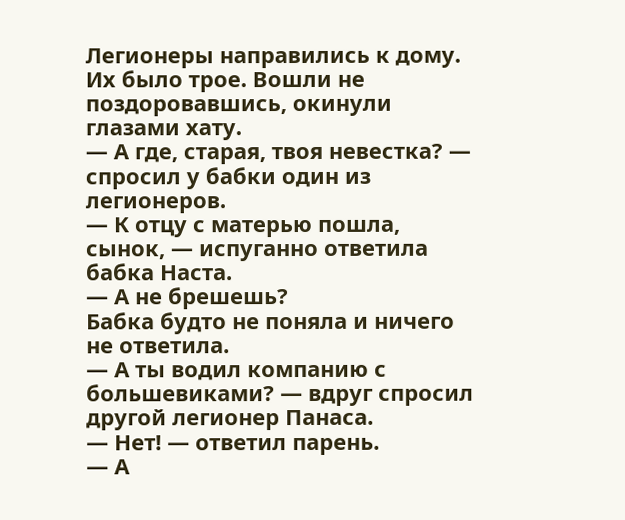Легионеры направились к дому. Их было трое. Вошли не поздоровавшись, окинули глазами хату.
— А где, старая, твоя невестка? — спросил у бабки один из легионеров.
— К отцу с матерью пошла, сынок, — испуганно ответила бабка Наста.
— А не брешешь?
Бабка будто не поняла и ничего не ответила.
— А ты водил компанию с большевиками? — вдруг спросил другой легионер Панаса.
— Нет! — ответил парень.
— А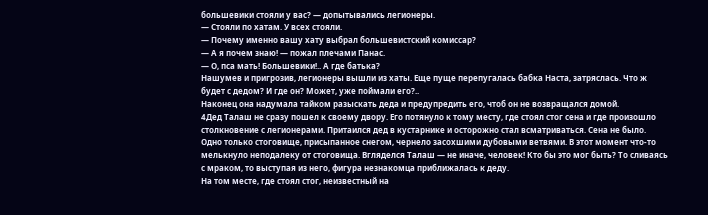большевики стояли у вас? — допытывались легионеры.
— Стояли по хатам. У всех стояли.
— Почему именно вашу хату выбрал большевистский комиссар?
— А я почем знаю! — пожал плечами Панас.
— О, пса мать! Большевики!.. А где батька?
Нашумев и пригрозив, легионеры вышли из хаты. Еще пуще перепугалась бабка Наста, затряслась. Что ж будет с дедом? И где он? Может, уже поймали его?..
Наконец она надумала тайком разыскать деда и предупредить его, чтоб он не возвращался домой.
4Дед Талаш не сразу пошел к своему двору. Его потянуло к тому месту, где стоял стог сена и где произошло столкновение с легионерами. Притаился дед в кустарнике и осторожно стал всматриваться. Сена не было. Одно только стоговище, присыпанное снегом, чернело засохшими дубовыми ветвями. В этот момент что-то мелькнуло неподалеку от стоговища. Вгляделся Талаш — не иначе, человек! Кто бы это мог быть? То сливаясь с мраком, то выступая из него, фигура незнакомца приближалась к деду.
На том месте, где стоял стог, неизвестный на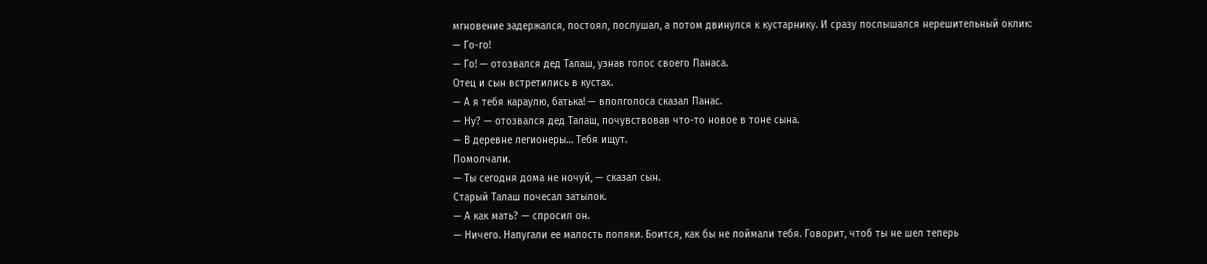мгновение задержался, постоял, послушал, а потом двинулся к кустарнику. И сразу послышался нерешительный оклик:
— Го-го!
— Го! — отозвался дед Талаш, узнав голос своего Панаса.
Отец и сын встретились в кустах.
— А я тебя караулю, батька! — вполголоса сказал Панас.
— Ну? — отозвался дед Талаш, почувствовав что-то новое в тоне сына.
— В деревне легионеры… Тебя ищут.
Помолчали.
— Ты сегодня дома не ночуй, — сказал сын.
Старый Талаш почесал затылок.
— А как мать? — спросил он.
— Ничего. Напугали ее малость поляки. Боится, как бы не поймали тебя. Говорит, чтоб ты не шел теперь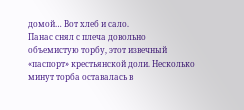домой… Вот хлеб и сало.
Панас снял с плеча довольно объемистую торбу, этот извечный «паспорт» крестьянской доли. Несколько минут торба оставалась в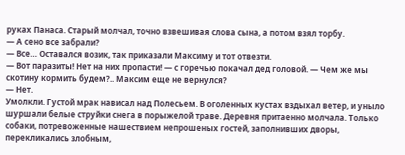руках Панаса. Старый молчал, точно взвешивая слова сына, а потом взял торбу.
— А сено все забрали?
— Все… Оставался возик, так приказали Максиму и тот отвезти.
— Вот паразиты! Нет на них пропасти! — с горечью покачал дед головой. — Чем же мы скотину кормить будем?.. Максим еще не вернулся?
— Нет.
Умолкли. Густой мрак нависал над Полесьем. В оголенных кустах вздыхал ветер, и уныло шуршали белые струйки снега в порыжелой траве. Деревня притаенно молчала. Только собаки, потревоженные нашествием непрошеных гостей, заполнивших дворы, перекликались злобным,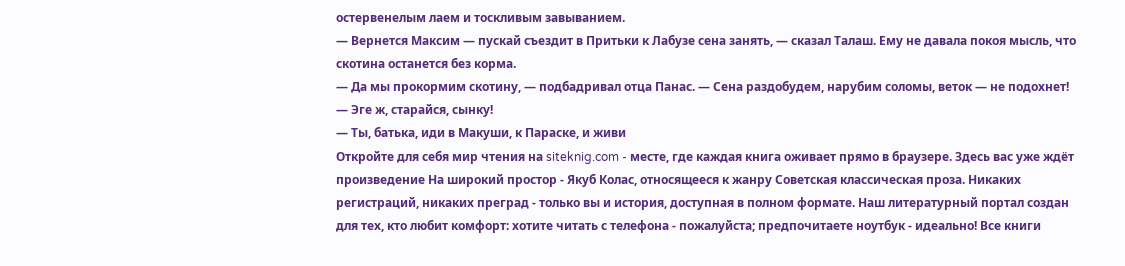остервенелым лаем и тоскливым завыванием.
— Вернется Максим — пускай съездит в Притьки к Лабузе сена занять, — сказал Талаш. Ему не давала покоя мысль, что скотина останется без корма.
— Да мы прокормим скотину, — подбадривал отца Панас. — Сена раздобудем, нарубим соломы, веток — не подохнет!
— Эге ж, старайся, сынку!
— Ты, батька, иди в Макуши, к Параске, и живи
Откройте для себя мир чтения на siteknig.com - месте, где каждая книга оживает прямо в браузере. Здесь вас уже ждёт произведение На широкий простор - Якуб Колас, относящееся к жанру Советская классическая проза. Никаких регистраций, никаких преград - только вы и история, доступная в полном формате. Наш литературный портал создан для тех, кто любит комфорт: хотите читать с телефона - пожалуйста; предпочитаете ноутбук - идеально! Все книги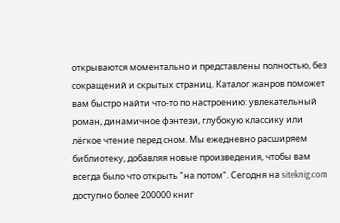открываются моментально и представлены полностью, без сокращений и скрытых страниц. Каталог жанров поможет вам быстро найти что-то по настроению: увлекательный роман, динамичное фэнтези, глубокую классику или лёгкое чтение перед сном. Мы ежедневно расширяем библиотеку, добавляя новые произведения, чтобы вам всегда было что открыть "на потом". Сегодня на siteknig.com доступно более 200000 книг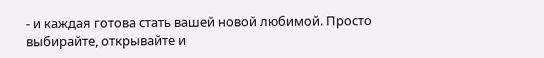- и каждая готова стать вашей новой любимой. Просто выбирайте, открывайте и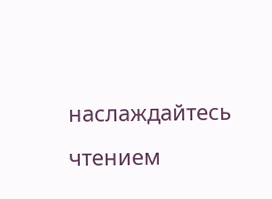наслаждайтесь чтением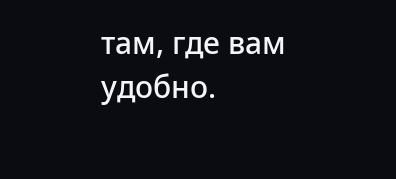там, где вам удобно.